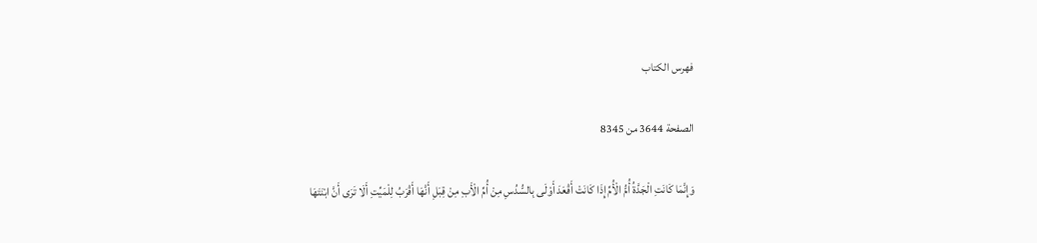فهرس الكتاب

الصفحة 3644 من 8345

وَإِنَّمَا كَانَتِ الْجَدَّةُ أُمُّ الْأُمِّ إِذَا كَانَتْ أَقْعَدَ أَوْلَى بِالسُّدُسِ مِنْ أُمِّ الْأَبِ مِنْ قِبَلِ أَنَّهَا أَقْرَبُ لِلْمَيِّتِ أَلَا تَرَى أَنَّ ابْنَتَهَا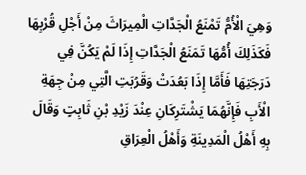وَهِيَ الْأُمُّ تَمْنَعُ الْجَدَّاتِ الْمِيرَاثَ مِنْ أَجْلِ قُرْبِهَا فَكَذَلِكَ أُمُّهَا تَمَنَعُ الْجَدَّاتِ إِذَا لَمْ يَكُنَّ فِي دَرَجَتِهَا فَأَمَّا إِذَا بَعُدَتْ وَقَرُبَتِ الَّتِي مِنْ جِهَةِ الْأَبِ فَإِنَّهُمَا يَشْتَرِكَانِ عِنْدَ زَيْدِ بْنِ ثَابِتٍ وَقَالَ بِهِ أَهْلُ الْمَدِينَةِ وَأَهْلُ الْعِرَاقِ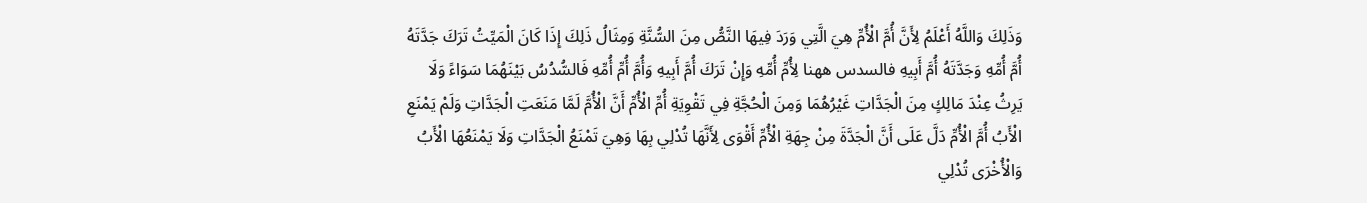وَذَلِكَ وَاللَّهُ أَعْلَمُ لِأَنَّ أُمَّ الْأُمِّ هِيَ الَّتِي وَرَدَ فِيهَا النَّصُّ مِنَ السُّنَّةِ وَمِثَالُ ذَلِكَ إِذَا كَانَ الْمَيِّتُ تَرَكَ جَدَّتَهُ أُمَّ أُمِّهِ وَجَدَّتَهُ أُمَّ أَبِيهِ فالسدس ههنا لِأُمِّ أُمِّهِ وَإِنْ تَرَكَ أُمَّ أَبِيهِ وَأُمَّ أُمِّ أُمِّهِ فَالسُّدُسُ بَيْنَهُمَا سَوَاءً وَلَا يَرِثُ عِنْدَ مَالِكٍ مِنَ الْجَدَّاتِ غَيْرُهُمَا وَمِنَ الْحُجَّةِ فِي تَقْوِيَةِ أُمِّ الْأُمِّ أَنَّ الْأُمَّ لَمَّا مَنَعَتِ الْجَدَّاتِ وَلَمْ يَمْنَعِ الْأَبُ أُمَّ الْأُمِّ دَلَّ عَلَى أَنَّ الْجَدَّةَ مِنْ جِهَةِ الْأُمِّ أَقْوَى لِأَنَّهَا تُدْلِي بِهَا وَهِيَ تَمْنَعُ الْجَدَّاتِ وَلَا يَمْنَعُهَا الْأَبُ وَالْأُخْرَى تُدْلِي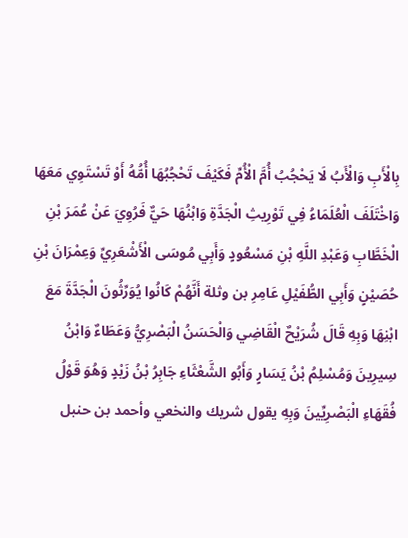بِالْأَبِ وَالْأَبُ لَا يَحْجُبُ أُمَّ الْأُمِّ فَكَيْفَ تَحْجُبُهَا أُمُّهُ أَوْ تَسْتَوِي مَعَهَا وَاخْتَلَفَ الْعُلَمَاءُ فِي تَوْرِيثِ الْجَدَّةِ وَابْنُهَا حَيٌّ فَرُوِيَ عَنْ عُمَرَ بْنِ الْخَطَّابِ وَعَبْدِ اللَّهِ بْنِ مَسْعُودٍ وَأَبِي مُوسَى الْأَشْعَرِيِّ وَعِمْرَانَ بْنِ حُصَيْنٍ وَأَبِي الطُّفَيْلِ عَامِرِ بن وثلة أَنَّهُمْ كَانُوا يُوَرِّثُونَ الْجَدَّةَ مَعَ ابْنِهَا وَبِهِ قَالَ شُرَيْحٌ الْقَاضِي وَالْحَسَنُ الْبَصْرِيُّ وَعَطَاءٌ وَابْنُ سِيرِينَ وَمُسْلِمُ بْنُ يَسَارٍ وَأَبُو الشَّعْثَاءِ جَابِرُ بْنُ زَيْدٍ وَهُوَ قَوْلُ فُقَهَاءِ الْبَصْرِيِّينَ وَبِهِ يقول شريك والنخعي وأحمد بن حنبل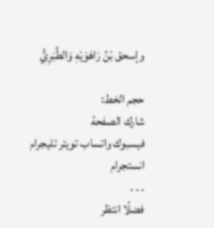وإسحق بْنُ رَاهَوَيْهِ وَالطَّبَرِيُّ

حجم الخط:
شارك الصفحة
فيسبوك واتساب تويتر تليجرام انستجرام
. . .
فضلًا انتظر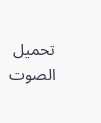تحميل الصوت